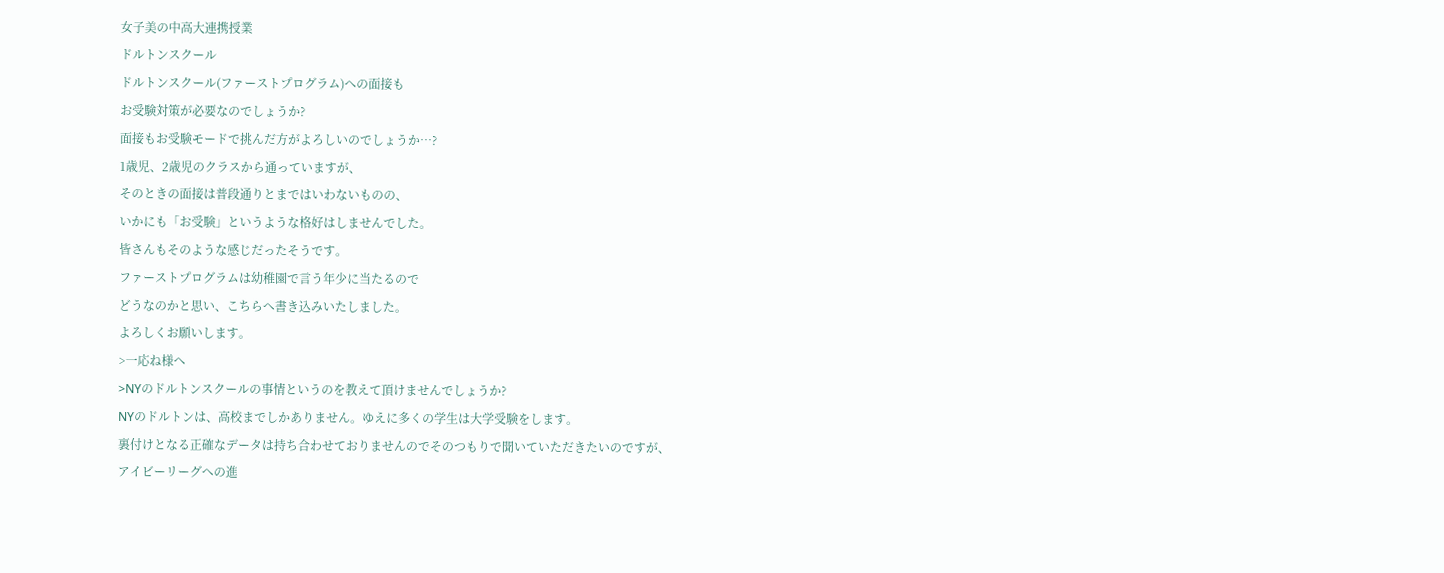女子美の中高大連携授業
ドルトンスクール
ドルトンスクール(ファーストプログラム)への面接も
お受験対策が必要なのでしょうか?
面接もお受験モードで挑んだ方がよろしいのでしょうか…?
1歳児、2歳児のクラスから通っていますが、
そのときの面接は普段通りとまではいわないものの、
いかにも「お受験」というような格好はしませんでした。
皆さんもそのような感じだったそうです。
ファーストプログラムは幼稚園で言う年少に当たるので
どうなのかと思い、こちらへ書き込みいたしました。
よろしくお願いします。
>一応ね様へ
>NYのドルトンスクールの事情というのを教えて頂けませんでしょうか?
NYのドルトンは、高校までしかありません。ゆえに多くの学生は大学受験をします。
裏付けとなる正確なデータは持ち合わせておりませんのでそのつもりで聞いていただきたいのですが、
アイビーリーグへの進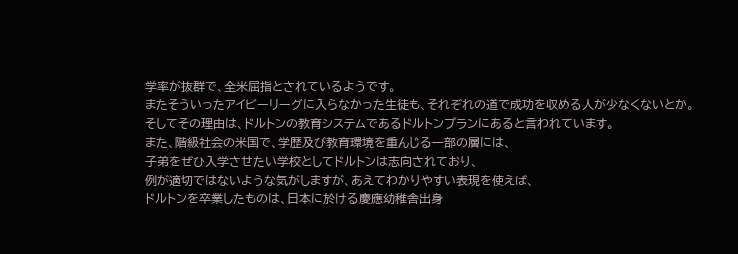学率が抜群で、全米屈指とされているようです。
またそういったアイビーリーグに入らなかった生徒も、それぞれの道で成功を収める人が少なくないとか。
そしてその理由は、ドルトンの教育システムであるドルトンプランにあると言われています。
また、階級社会の米国で、学歴及び教育環境を重んじる一部の層には、
子弟をぜひ入学させたい学校としてドルトンは志向されており、
例が適切ではないような気がしますが、あえてわかりやすい表現を使えば、
ドルトンを卒業したものは、日本に於ける慶應幼稚舎出身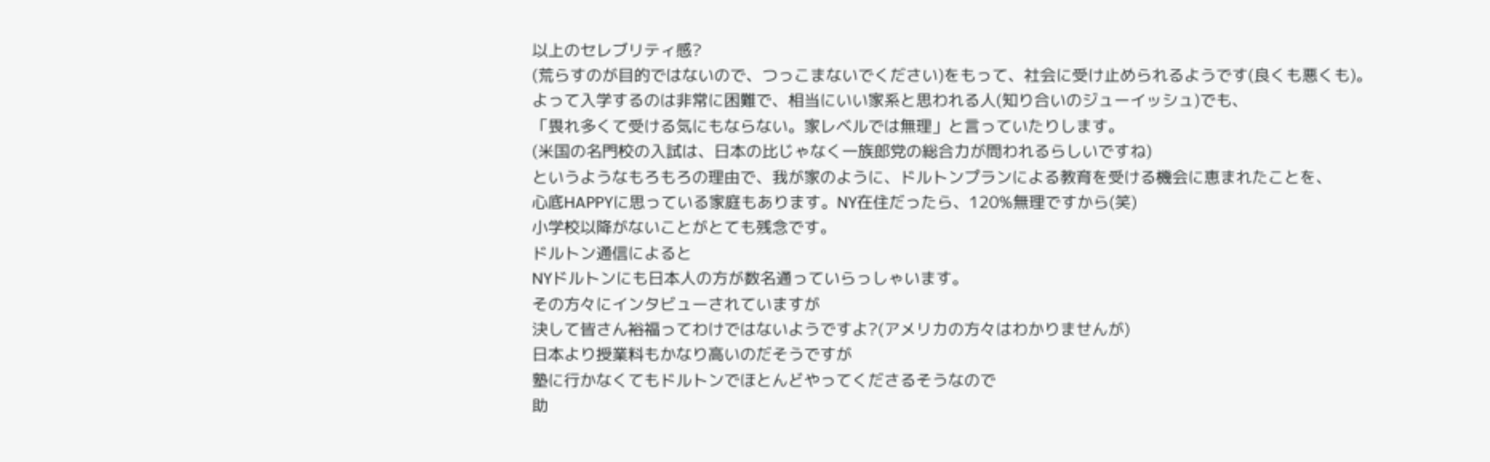以上のセレブリティ感?
(荒らすのが目的ではないので、つっこまないでください)をもって、社会に受け止められるようです(良くも悪くも)。
よって入学するのは非常に困難で、相当にいい家系と思われる人(知り合いのジューイッシュ)でも、
「畏れ多くて受ける気にもならない。家レベルでは無理」と言っていたりします。
(米国の名門校の入試は、日本の比じゃなく一族郎党の総合力が問われるらしいですね)
というようなもろもろの理由で、我が家のように、ドルトンプランによる教育を受ける機会に恵まれたことを、
心底HAPPYに思っている家庭もあります。NY在住だったら、120%無理ですから(笑)
小学校以降がないことがとても残念です。
ドルトン通信によると
NYドルトンにも日本人の方が数名通っていらっしゃいます。
その方々にインタビューされていますが
決して皆さん裕福ってわけではないようですよ?(アメリカの方々はわかりませんが)
日本より授業料もかなり高いのだそうですが
塾に行かなくてもドルトンでほとんどやってくださるそうなので
助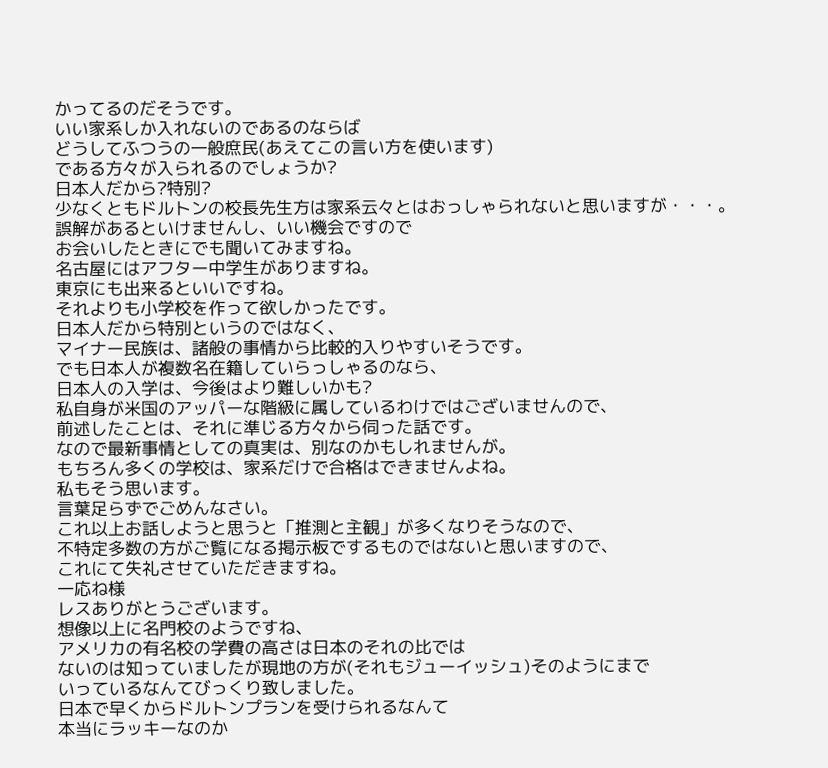かってるのだそうです。
いい家系しか入れないのであるのならば
どうしてふつうの一般庶民(あえてこの言い方を使います)
である方々が入られるのでしょうか?
日本人だから?特別?
少なくともドルトンの校長先生方は家系云々とはおっしゃられないと思いますが・・・。
誤解があるといけませんし、いい機会ですので
お会いしたときにでも聞いてみますね。
名古屋にはアフター中学生がありますね。
東京にも出来るといいですね。
それよりも小学校を作って欲しかったです。
日本人だから特別というのではなく、
マイナー民族は、諸般の事情から比較的入りやすいそうです。
でも日本人が複数名在籍していらっしゃるのなら、
日本人の入学は、今後はより難しいかも?
私自身が米国のアッパーな階級に属しているわけではございませんので、
前述したことは、それに準じる方々から伺った話です。
なので最新事情としての真実は、別なのかもしれませんが。
もちろん多くの学校は、家系だけで合格はできませんよね。
私もそう思います。
言葉足らずでごめんなさい。
これ以上お話しようと思うと「推測と主観」が多くなりそうなので、
不特定多数の方がご覧になる掲示板でするものではないと思いますので、
これにて失礼させていただきますね。
一応ね様
レスありがとうございます。
想像以上に名門校のようですね、
アメリカの有名校の学費の高さは日本のそれの比では
ないのは知っていましたが現地の方が(それもジューイッシュ)そのようにまで
いっているなんてびっくり致しました。
日本で早くからドルトンプランを受けられるなんて
本当にラッキーなのか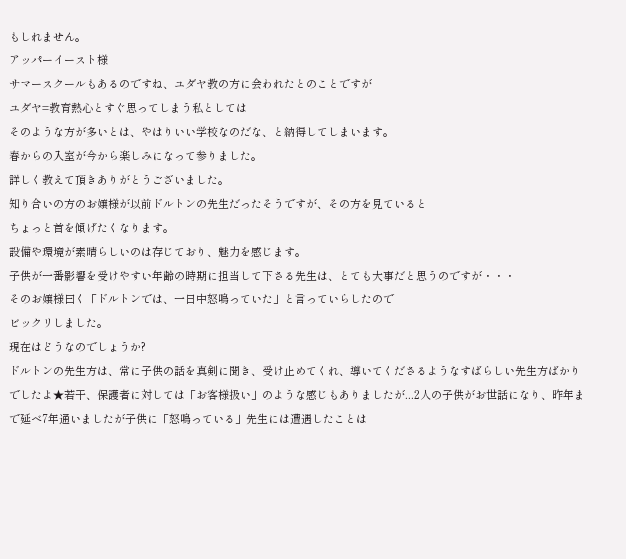もしれません。
アッパーイースト様
サマースクールもあるのですね、ユダヤ教の方に会われたとのことですが
ユダヤ=教育熱心とすぐ思ってしまう私としては
そのような方が多いとは、やはりいい学校なのだな、と納得してしまいます。
春からの入室が今から楽しみになって参りました。
詳しく教えて頂きありがとうございました。
知り合いの方のお嬢様が以前ドルトンの先生だったそうですが、その方を見ていると
ちょっと首を傾げたくなります。
設備や環境が素晴らしいのは存じており、魅力を感じます。
子供が一番影響を受けやすい年齢の時期に担当して下さる先生は、とても大事だと思うのですが・・・
そのお嬢様曰く「ドルトンでは、一日中怒鳴っていた」と言っていらしたので
ビックリしました。
現在はどうなのでしょうか?
ドルトンの先生方は、常に子供の話を真剣に聞き、受け止めてくれ、導いてくださるようなすばらしい先生方ばかりでしたよ★若干、保護者に対しては「お客様扱い」のような感じもありましたが...2人の子供がお世話になり、昨年まで延べ7年通いましたが子供に「怒鳴っている」先生には遭遇したことは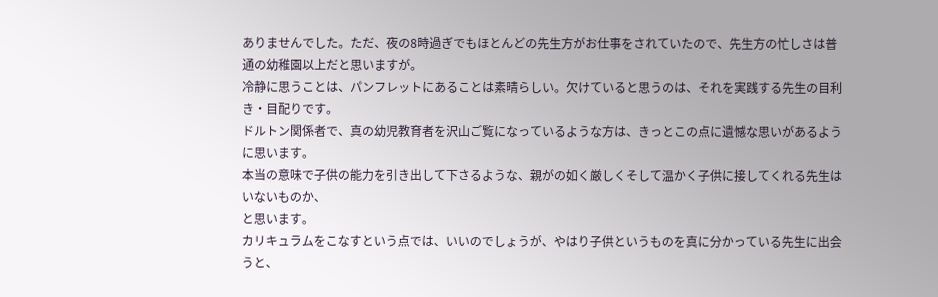ありませんでした。ただ、夜の8時過ぎでもほとんどの先生方がお仕事をされていたので、先生方の忙しさは普通の幼稚園以上だと思いますが。
冷静に思うことは、パンフレットにあることは素晴らしい。欠けていると思うのは、それを実践する先生の目利き・目配りです。
ドルトン関係者で、真の幼児教育者を沢山ご覧になっているような方は、きっとこの点に遺憾な思いがあるように思います。
本当の意味で子供の能力を引き出して下さるような、親がの如く厳しくそして温かく子供に接してくれる先生はいないものか、
と思います。
カリキュラムをこなすという点では、いいのでしょうが、やはり子供というものを真に分かっている先生に出会うと、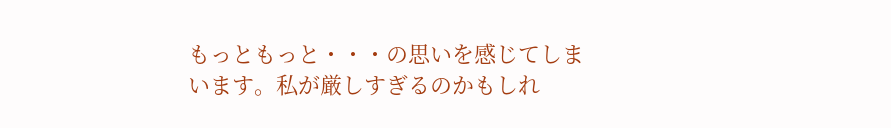もっともっと・・・の思いを感じてしまいます。私が厳しすぎるのかもしれ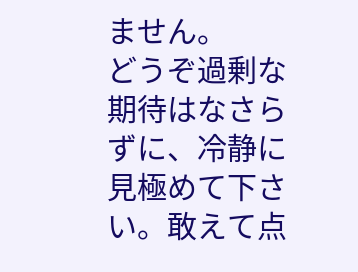ません。
どうぞ過剰な期待はなさらずに、冷静に見極めて下さい。敢えて点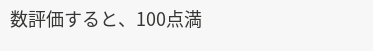数評価すると、100点満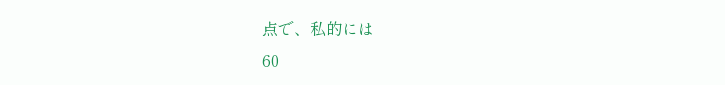点で、私的には
60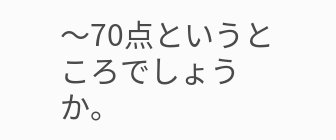〜70点というところでしょうか。